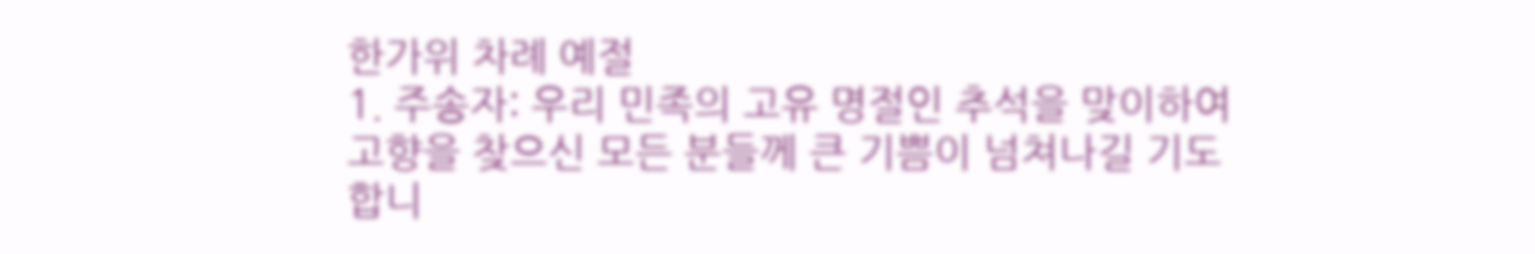한가위 차례 예절
1. 주송자: 우리 민족의 고유 명절인 추석을 맞이하여 고향을 찾으신 모든 분들께 큰 기쁨이 넘쳐나길 기도합니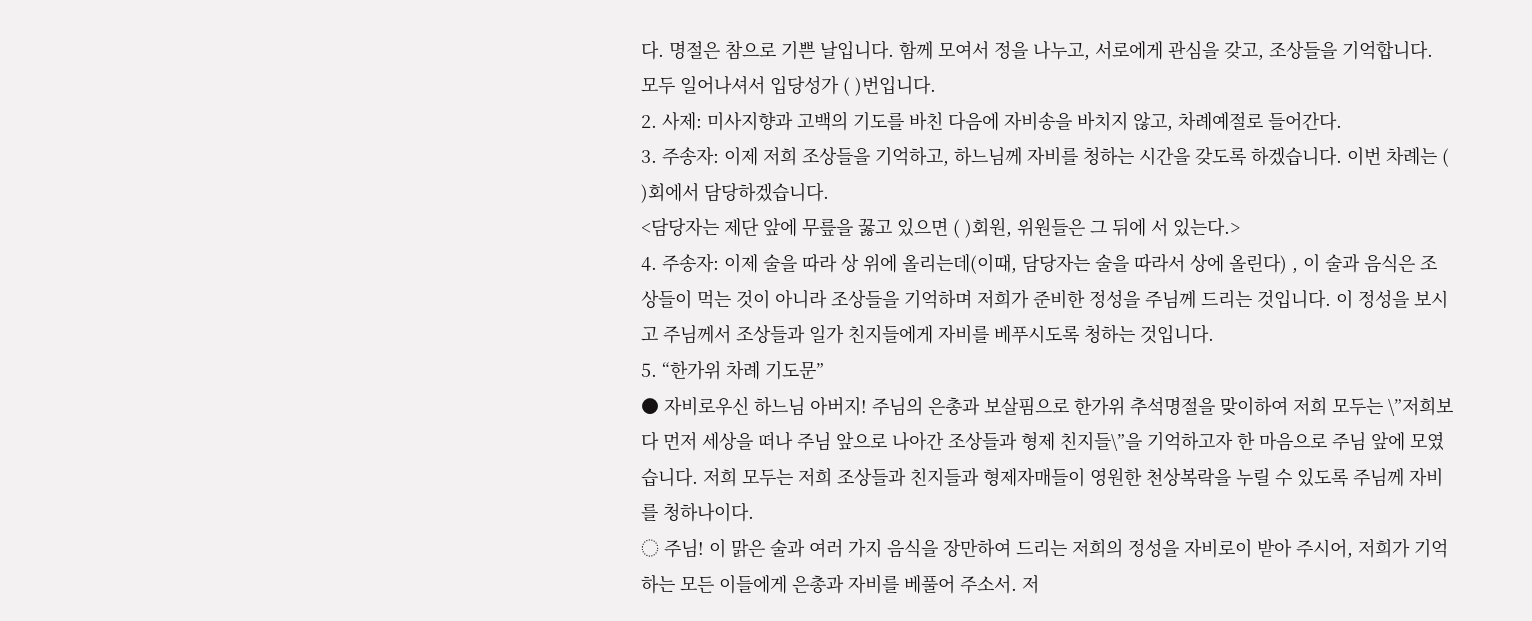다. 명절은 참으로 기쁜 날입니다. 함께 모여서 정을 나누고, 서로에게 관심을 갖고, 조상들을 기억합니다. 모두 일어나셔서 입당성가 ( )번입니다.
2. 사제: 미사지향과 고백의 기도를 바친 다음에 자비송을 바치지 않고, 차례예절로 들어간다.
3. 주송자: 이제 저희 조상들을 기억하고, 하느님께 자비를 청하는 시간을 갖도록 하겠습니다. 이번 차례는 ( )회에서 담당하겠습니다.
<담당자는 제단 앞에 무릎을 꿇고 있으면 ( )회원, 위원들은 그 뒤에 서 있는다.>
4. 주송자: 이제 술을 따라 상 위에 올리는데(이때, 담당자는 술을 따라서 상에 올린다) , 이 술과 음식은 조상들이 먹는 것이 아니라 조상들을 기억하며 저희가 준비한 정성을 주님께 드리는 것입니다. 이 정성을 보시고 주님께서 조상들과 일가 친지들에게 자비를 베푸시도록 청하는 것입니다.
5. “한가위 차례 기도문”
● 자비로우신 하느님 아버지! 주님의 은총과 보살핌으로 한가위 추석명절을 맞이하여 저희 모두는 \”저희보다 먼저 세상을 떠나 주님 앞으로 나아간 조상들과 형제 친지들\”을 기억하고자 한 마음으로 주님 앞에 모였습니다. 저희 모두는 저희 조상들과 친지들과 형제자매들이 영원한 천상복락을 누릴 수 있도록 주님께 자비를 청하나이다.
◌ 주님! 이 맑은 술과 여러 가지 음식을 장만하여 드리는 저희의 정성을 자비로이 받아 주시어, 저희가 기억하는 모든 이들에게 은총과 자비를 베풀어 주소서. 저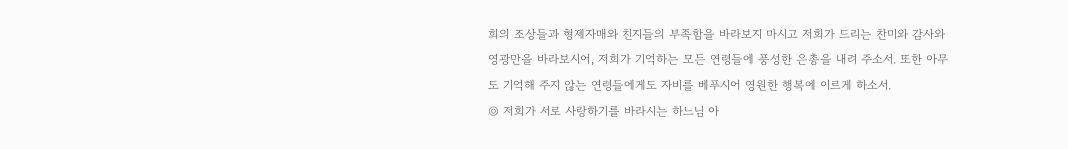희의 조상들과 형제자매와 친지들의 부족함을 바라보지 마시고 저희가 드리는 찬미와 감사와 영광만을 바라보시어, 저희가 기억하는 모든 연령들에 풍성한 은총을 내려 주소서. 또한 아무도 기억해 주지 않는 연령들에게도 자비를 베푸시어 영원한 행복에 이르게 하소서.
◎ 저희가 서로 사랑하기를 바라시는 하느님 아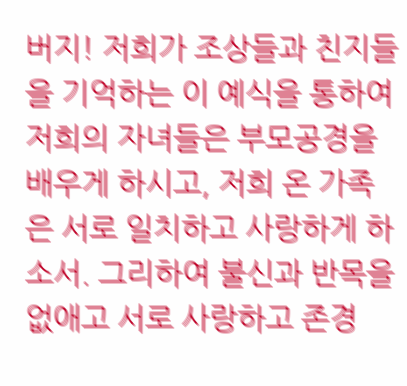버지! 저희가 조상들과 친지들을 기억하는 이 예식을 통하여 저희의 자녀들은 부모공경을 배우게 하시고, 저희 온 가족은 서로 일치하고 사랑하게 하소서. 그리하여 불신과 반목을 없애고 서로 사랑하고 존경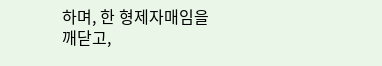하며, 한 형제자매임을 깨닫고,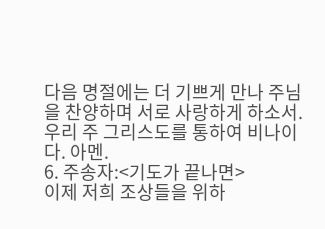다음 명절에는 더 기쁘게 만나 주님을 찬양하며 서로 사랑하게 하소서. 우리 주 그리스도를 통하여 비나이다. 아멘.
6. 주송자:<기도가 끝나면>
이제 저희 조상들을 위하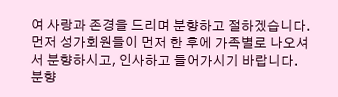여 사랑과 존경을 드리며 분향하고 절하겠습니다.
먼저 성가회원들이 먼저 한 후에 가족별로 나오셔서 분향하시고, 인사하고 들어가시기 바랍니다.
분향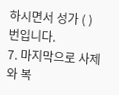하시면서 성가 ( ) 번입니다.
7. 마지막으로 사제와 복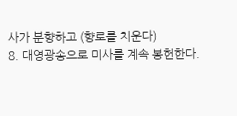사가 분향하고 (향로를 치운다)
8. 대영광송으로 미사를 계속 봉헌한다.